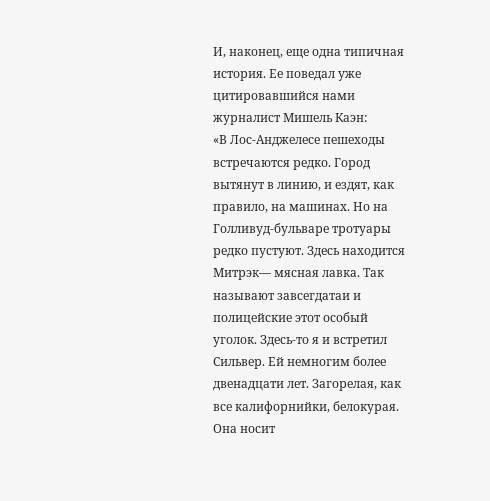И, наконец, еще одна типичная история. Ее поведал уже цитировавшийся нами журналист Мишель Каэн:
«В Лос-Анджелесе пешеходы встречаются редко. Город вытянут в линию, и ездят, как правило, на машинах. Но на Голливуд-бульваре тротуары редко пустуют. Здесь находится Митрэк— мясная лавка. Так называют завсегдатаи и полицейские этот особый уголок. Здесь-то я и встретил Сильвер. Ей немногим более двенадцати лет. Загорелая, как все калифорнийки, белокурая. Она носит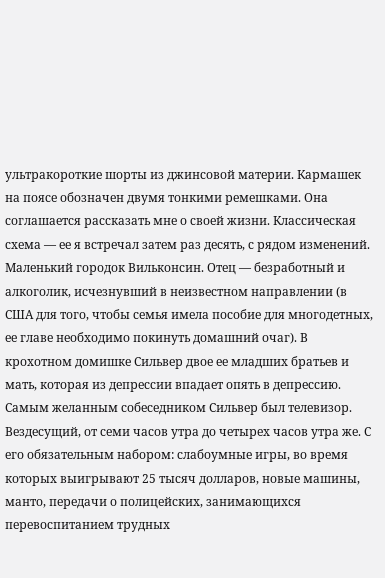ультракороткие шорты из джинсовой материи. Кармашек на поясе обозначен двумя тонкими ремешками. Она соглашается рассказать мне о своей жизни. Классическая схема — ее я встречал затем раз десять, с рядом изменений. Маленький городок Вильконсин. Отец — безработный и алкоголик, исчезнувший в неизвестном направлении (в США для того, чтобы семья имела пособие для многодетных, ее главе необходимо покинуть домашний очаг). В крохотном домишке Сильвер двое ее младших братьев и мать, которая из депрессии впадает опять в депрессию. Самым желанным собеседником Сильвер был телевизор. Вездесущий, от семи часов утра до четырех часов утра же. С его обязательным набором: слабоумные игры, во время которых выигрывают 25 тысяч долларов, новые машины, манто, передачи о полицейских, занимающихся перевоспитанием трудных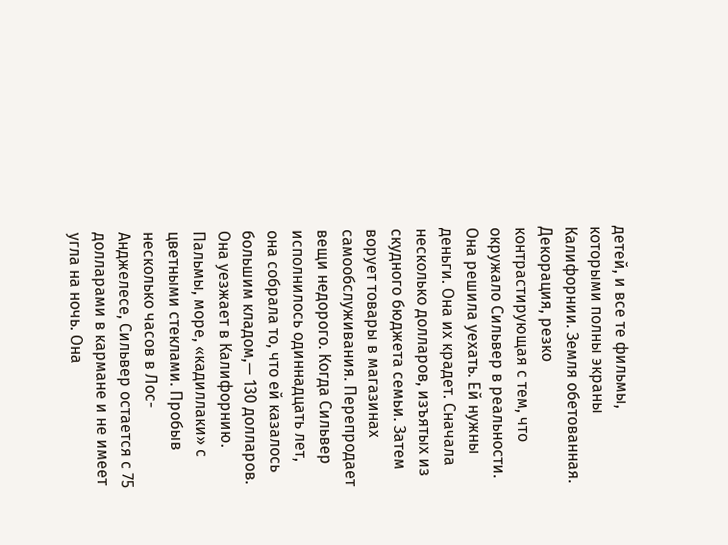детей, и все те фильмы, которыми полны экраны Калифорнии. Земля обетованная. Декорация, резко контрастирующая с тем, что окружало Сильвер в реальности. Она решила уехать. Ей нужны деньги. Она их крадет. Сначала несколько долларов, изъятых из скудного бюджета семьи. Затем ворует товары в магазинах самообслуживания. Перепродает вещи недорого. Когда Сильвер исполнилось одиннадцать лет, она собрала то, что ей казалось большим кладом,— 130 долларов. Она уезжает в Калифорнию. Пальмы, море, «кадиллаки» с цветными стеклами. Пробыв несколько часов в Лос-Анджелесе, Сильвер остается с 75 долларами в кармане и не имеет угла на ночь. Она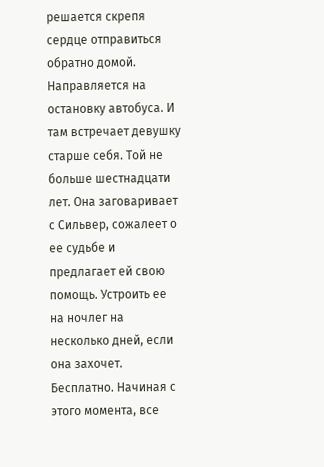решается скрепя сердце отправиться обратно домой. Направляется на остановку автобуса. И там встречает девушку старше себя. Той не больше шестнадцати лет. Она заговаривает с Сильвер, сожалеет о ее судьбе и предлагает ей свою помощь. Устроить ее на ночлег на несколько дней, если она захочет. Бесплатно. Начиная с этого момента, все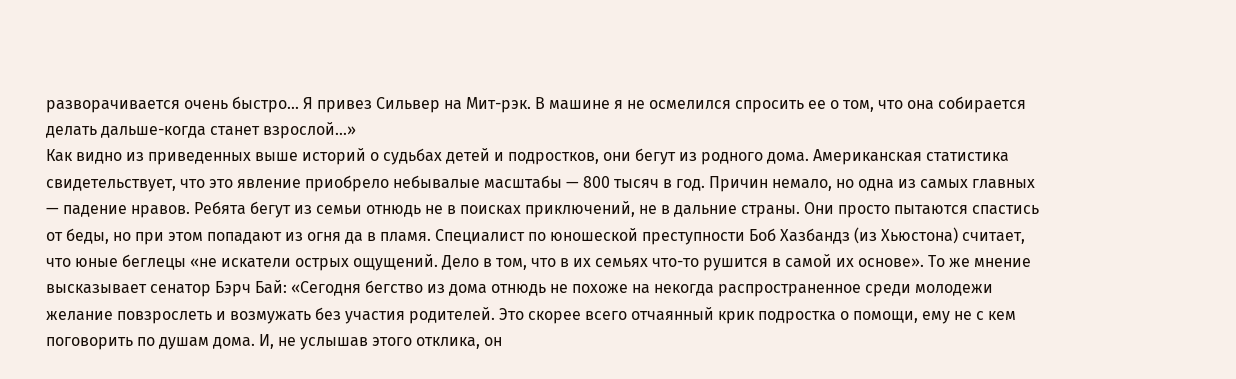разворачивается очень быстро... Я привез Сильвер на Мит-рэк. В машине я не осмелился спросить ее о том, что она собирается делать дальше-когда станет взрослой...»
Как видно из приведенных выше историй о судьбах детей и подростков, они бегут из родного дома. Американская статистика свидетельствует, что это явление приобрело небывалые масштабы — 800 тысяч в год. Причин немало, но одна из самых главных — падение нравов. Ребята бегут из семьи отнюдь не в поисках приключений, не в дальние страны. Они просто пытаются спастись от беды, но при этом попадают из огня да в пламя. Специалист по юношеской преступности Боб Хазбандз (из Хьюстона) считает, что юные беглецы «не искатели острых ощущений. Дело в том, что в их семьях что-то рушится в самой их основе». То же мнение высказывает сенатор Бэрч Бай: «Сегодня бегство из дома отнюдь не похоже на некогда распространенное среди молодежи желание повзрослеть и возмужать без участия родителей. Это скорее всего отчаянный крик подростка о помощи, ему не с кем поговорить по душам дома. И, не услышав этого отклика, он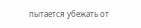пытается убежать от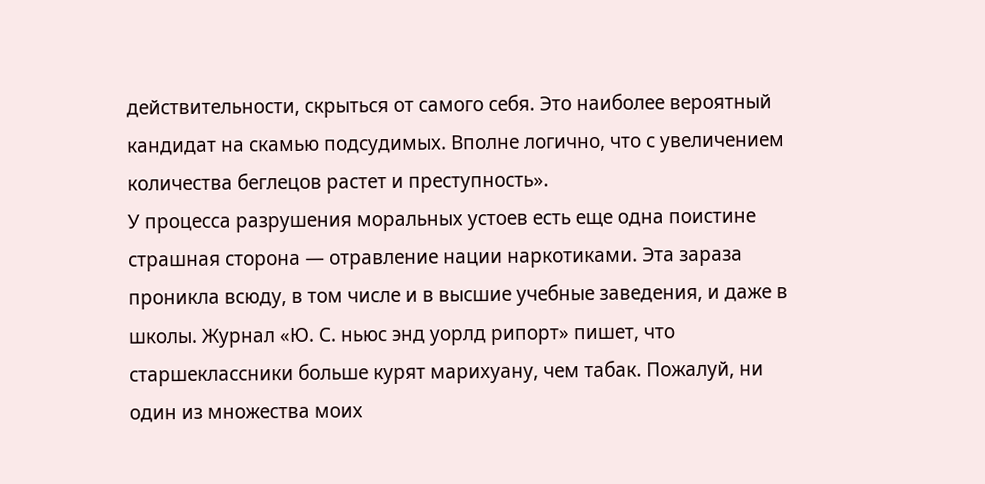действительности, скрыться от самого себя. Это наиболее вероятный кандидат на скамью подсудимых. Вполне логично, что с увеличением количества беглецов растет и преступность».
У процесса разрушения моральных устоев есть еще одна поистине страшная сторона — отравление нации наркотиками. Эта зараза проникла всюду, в том числе и в высшие учебные заведения, и даже в школы. Журнал «Ю. С. ньюс энд уорлд рипорт» пишет, что старшеклассники больше курят марихуану, чем табак. Пожалуй, ни один из множества моих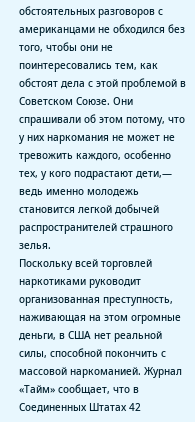обстоятельных разговоров с американцами не обходился без того, чтобы они не поинтересовались тем, как обстоят дела с этой проблемой в Советском Союзе. Они спрашивали об этом потому, что у них наркомания не может не тревожить каждого, особенно тех, у кого подрастают дети,— ведь именно молодежь становится легкой добычей распространителей страшного зелья.
Поскольку всей торговлей наркотиками руководит организованная преступность, наживающая на этом огромные деньги, в США нет реальной силы, способной покончить с массовой наркоманией. Журнал «Тайм» сообщает, что в Соединенных Штатах 42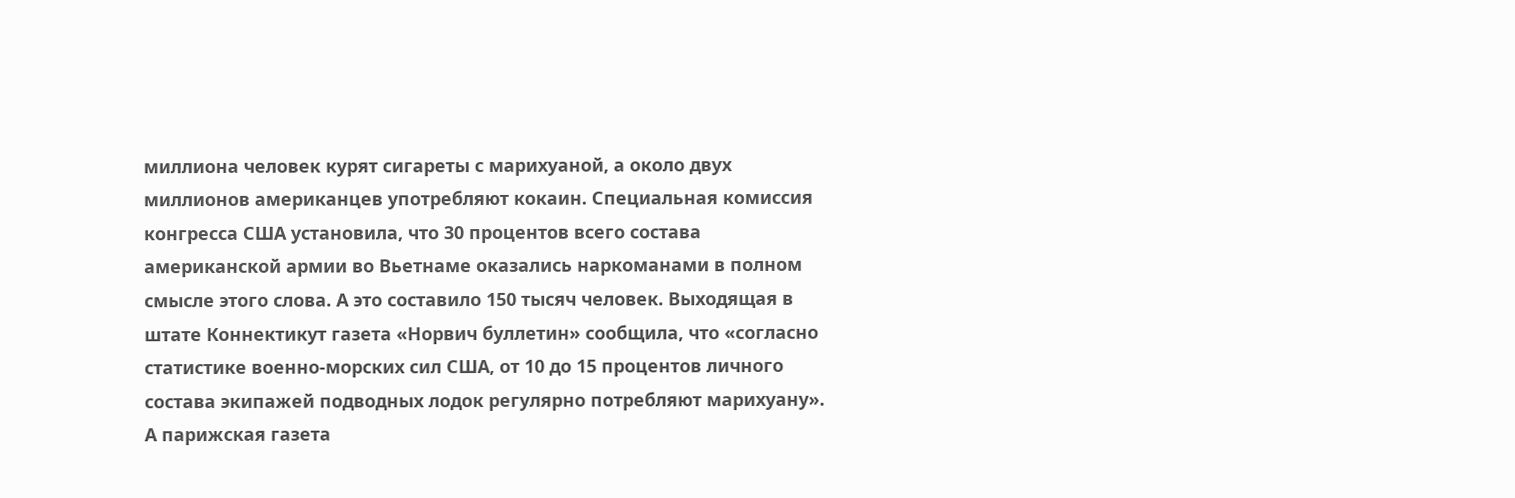миллиона человек курят сигареты с марихуаной, а около двух миллионов американцев употребляют кокаин. Специальная комиссия конгресса США установила, что 30 процентов всего состава американской армии во Вьетнаме оказались наркоманами в полном смысле этого слова. А это составило 150 тысяч человек. Выходящая в штате Коннектикут газета «Норвич буллетин» сообщила, что «согласно статистике военно-морских сил США, от 10 до 15 процентов личного состава экипажей подводных лодок регулярно потребляют марихуану». А парижская газета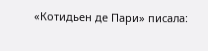«Котидьен де Пари» писала: